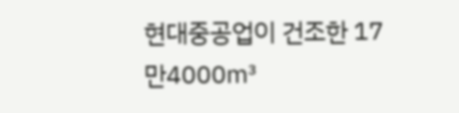현대중공업이 건조한 17만4000㎥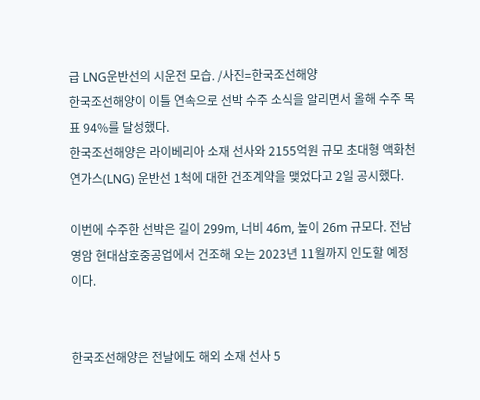급 LNG운반선의 시운전 모습. /사진=한국조선해양
한국조선해양이 이틀 연속으로 선박 수주 소식을 알리면서 올해 수주 목표 94%를 달성했다.
한국조선해양은 라이베리아 소재 선사와 2155억원 규모 초대형 액화천연가스(LNG) 운반선 1척에 대한 건조계약을 맺었다고 2일 공시했다.

이번에 수주한 선박은 길이 299m, 너비 46m, 높이 26m 규모다. 전남 영암 현대삼호중공업에서 건조해 오는 2023년 11월까지 인도할 예정이다.


한국조선해양은 전날에도 해외 소재 선사 5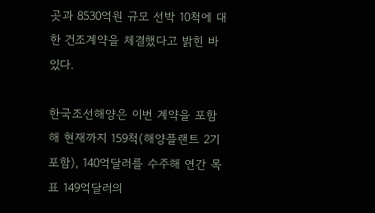곳과 8530억원 규모 선박 10척에 대한 건조계약을 체결했다고 밝힌 바 있다.

한국조선해양은 이번 계약을 포함해 현재까지 159척(해양플랜트 2기 포함), 140억달러를 수주해 연간 목표 149억달러의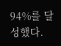94%를 달성했다.